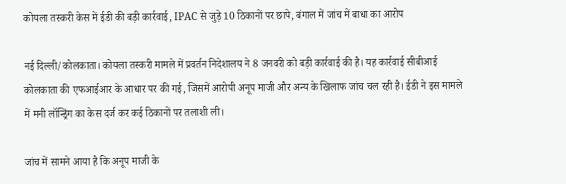कोयला तस्करी केस में ईडी की बड़ी कार्रवाई, IPAC से जुड़े 10 ठिकानों पर छापे, बंगाल में जांच में बाधा का आरोप

नई दिल्ली/कोलकाता। कोयला तस्करी मामले में प्रवर्तन निदेशालय ने 8 जनवरी को बड़ी कार्रवाई की है। यह कार्रवाई सीबीआई कोलकाता की एफआईआर के आधार पर की गई, जिसमें आरोपी अनूप माजी और अन्य के खिलाफ जांच चल रही है। ईडी ने इस मामले में मनी लॉन्ड्रिंग का केस दर्ज कर कई ठिकानों पर तलाशी ली।

जांच में सामने आया है कि अनूप माजी के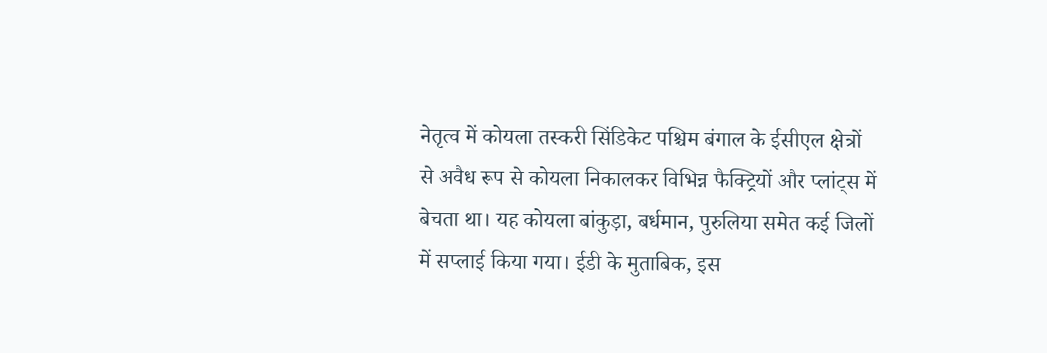नेतृत्व में कोयला तस्करी सिंडिकेट पश्चिम बंगाल के ईसीएल क्षेत्रों से अवैध रूप से कोयला निकालकर विभिन्न फैक्ट्रियों और प्लांट्स में बेचता था। यह कोयला बांकुड़ा, बर्धमान, पुरुलिया समेत कई जिलों में सप्लाई किया गया। ईडी के मुताबिक, इस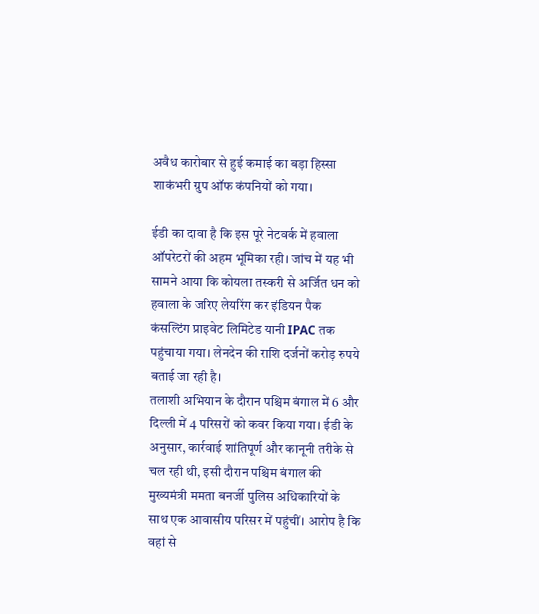अवैध कारोबार से हुई कमाई का बड़ा हिस्सा शाकंभरी ग्रुप ऑफ कंपनियों को गया।

ईडी का दावा है कि इस पूरे नेटवर्क में हवाला ऑपरेटरों की अहम भूमिका रही। जांच में यह भी सामने आया कि कोयला तस्करी से अर्जित धन को हवाला के जरिए लेयरिंग कर इंडियन पैक कंसल्टिंग प्राइवेट लिमिटेड यानी IPAC तक पहुंचाया गया। लेनदेन की राशि दर्जनों करोड़ रुपये बताई जा रही है।
तलाशी अभियान के दौरान पश्चिम बंगाल में 6 और दिल्ली में 4 परिसरों को कवर किया गया। ईडी के अनुसार, कार्रवाई शांतिपूर्ण और कानूनी तरीके से चल रही थी, इसी दौरान पश्चिम बंगाल की मुख्यमंत्री ममता बनर्जी पुलिस अधिकारियों के साथ एक आवासीय परिसर में पहुंचीं। आरोप है कि वहां से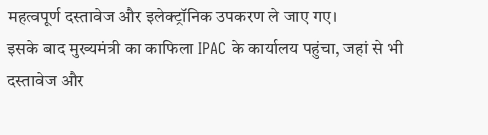महत्वपूर्ण दस्तावेज और इलेक्ट्रॉनिक उपकरण ले जाए गए।
इसके बाद मुख्यमंत्री का काफिला IPAC के कार्यालय पहुंचा, जहां से भी दस्तावेज और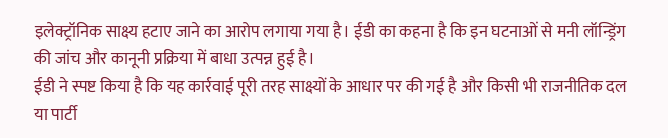इलेक्ट्रॉनिक साक्ष्य हटाए जाने का आरोप लगाया गया है। ईडी का कहना है कि इन घटनाओं से मनी लॉन्ड्रिंग की जांच और कानूनी प्रक्रिया में बाधा उत्पन्न हुई है।
ईडी ने स्पष्ट किया है कि यह कार्रवाई पूरी तरह साक्ष्यों के आधार पर की गई है और किसी भी राजनीतिक दल या पार्टी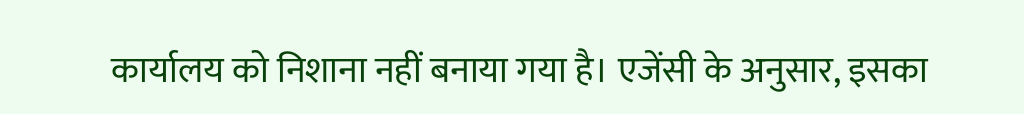कार्यालय को निशाना नहीं बनाया गया है। एजेंसी के अनुसार, इसका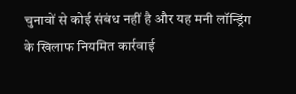चुनावों से कोई संबंध नहीं है और यह मनी लॉन्ड्रिंग के खिलाफ नियमित कार्रवाई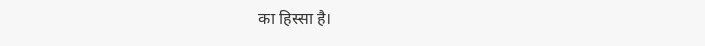का हिस्सा है।